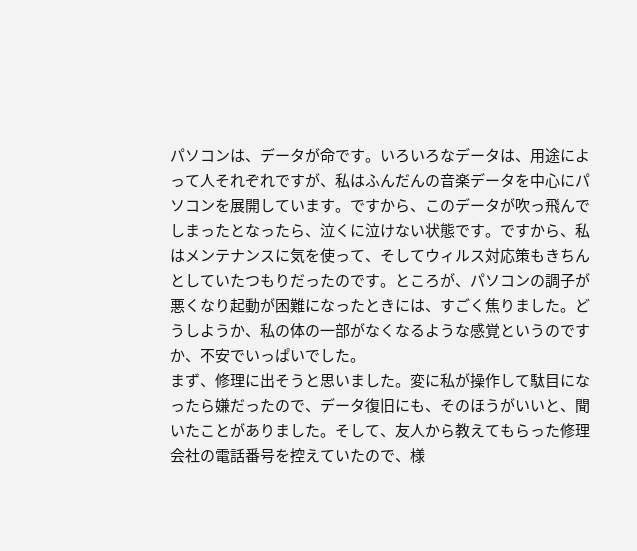パソコンは、データが命です。いろいろなデータは、用途によって人それぞれですが、私はふんだんの音楽データを中心にパソコンを展開しています。ですから、このデータが吹っ飛んでしまったとなったら、泣くに泣けない状態です。ですから、私はメンテナンスに気を使って、そしてウィルス対応策もきちんとしていたつもりだったのです。ところが、パソコンの調子が悪くなり起動が困難になったときには、すごく焦りました。どうしようか、私の体の一部がなくなるような感覚というのですか、不安でいっぱいでした。
まず、修理に出そうと思いました。変に私が操作して駄目になったら嫌だったので、データ復旧にも、そのほうがいいと、聞いたことがありました。そして、友人から教えてもらった修理会社の電話番号を控えていたので、様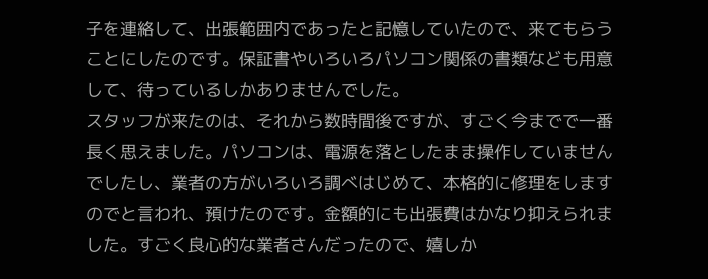子を連絡して、出張範囲内であったと記憶していたので、来てもらうことにしたのです。保証書やいろいろパソコン関係の書類なども用意して、待っているしかありませんでした。
スタッフが来たのは、それから数時間後ですが、すごく今までで一番長く思えました。パソコンは、電源を落としたまま操作していませんでしたし、業者の方がいろいろ調べはじめて、本格的に修理をしますのでと言われ、預けたのです。金額的にも出張費はかなり抑えられました。すごく良心的な業者さんだったので、嬉しか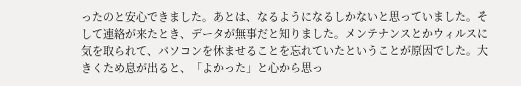ったのと安心できました。あとは、なるようになるしかないと思っていました。そして連絡が来たとき、データが無事だと知りました。メンテナンスとかウィルスに気を取られて、パソコンを休ませることを忘れていたということが原因でした。大きくため息が出ると、「よかった」と心から思っ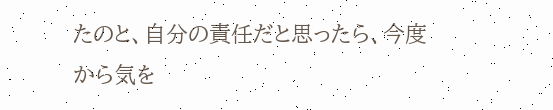たのと、自分の責任だと思ったら、今度から気を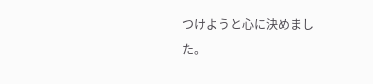つけようと心に決めました。